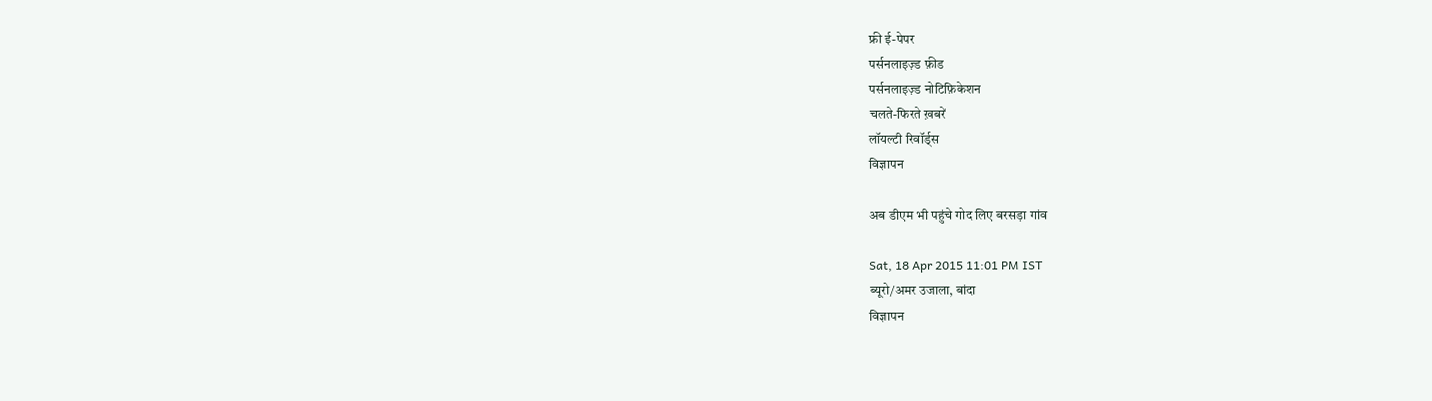फ्री ई-पेपर
पर्सनलाइज़्ड फ़ीड
पर्सनलाइज़्ड नोटिफ़िकेशन
चलते-फिरते ख़बरें
लॉयल्टी रिवॉर्ड्स
विज्ञापन

अब डीएम भी पहुंचे गोद लिए बरसड़ा गांव

Sat, 18 Apr 2015 11:01 PM IST
ब्यूरो/अमर उजाला, बांदा
विज्ञापन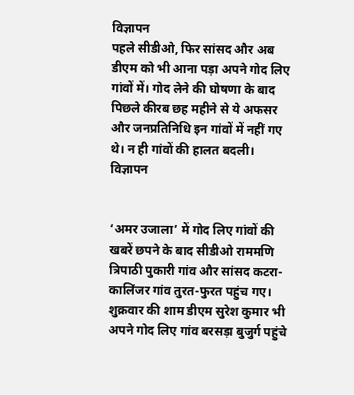विज्ञापन
पहले सीडीओ, फिर सांसद और अब डीएम को भी आना पड़ा अपने गोद लिए गांवों में। गोद लेने की घोषणा के बाद पिछले कीरब छह महीने से ये अफसर और जनप्रतिनिधि इन गांवों में नहीं गए थे। न ही गांवों की हालत बदली।
विज्ञापन


‘अमर उजाला’ में गोद लिए गांवों की खबरें छपने के बाद सीडीओ राममणि त्रिपाठी पुकारी गांव और सांसद कटरा-कालिंजर गांव तुरत-फुरत पहुंच गए। शुक्रवार की शाम डीएम सुरेश कुमार भी अपने गोद लिए गांव बरसड़ा बुजुर्ग पहुंचे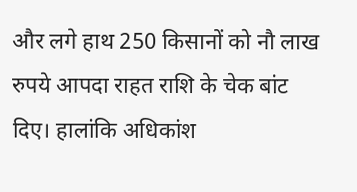और लगे हाथ 250 किसानों को नौ लाख रुपये आपदा राहत राशि के चेक बांट दिए। हालांकि अधिकांश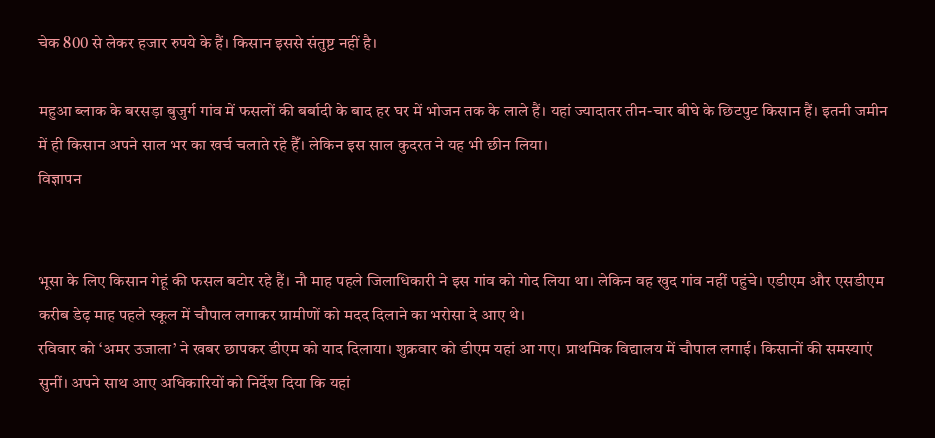चेक 800 से लेकर हजार रुपये के हैं। किसान इससे संतुष्ट नहीं है।

महुआ ब्लाक के बरसड़ा बुजुर्ग गांव में फसलों की बर्बादी के बाद हर घर में भोजन तक के लाले हैं। यहां ज्यादातर तीन-चार बीघे के छिटपुट किसान हैं। इतनी जमीन में ही किसान अपने साल भर का खर्च चलाते रहे हैँ। लेकिन इस साल कुदरत ने यह भी छीन लिया।
विज्ञापन


भूसा के लिए किसान गेहूं की फसल बटोर रहे हैं। नौ माह पहले जिलाधिकारी ने इस गांव को गोद लिया था। लेकिन वह खुद गांव नहीं पहुंचे। एडीएम और एसडीएम करीब डेढ़ माह पहले स्कूल में चौपाल लगाकर ग्रामीणों को मदद दिलाने का भरोसा दे आए थे।
रविवार को ‘अमर उजाला’ ने खबर छापकर डीएम को याद दिलाया। शुक्रवार को डीएम यहां आ गए। प्राथमिक विद्यालय में चौपाल लगाई। किसानों की समस्याएं सुनीं। अपने साथ आए अधिकारियों को निर्देश दिया कि यहां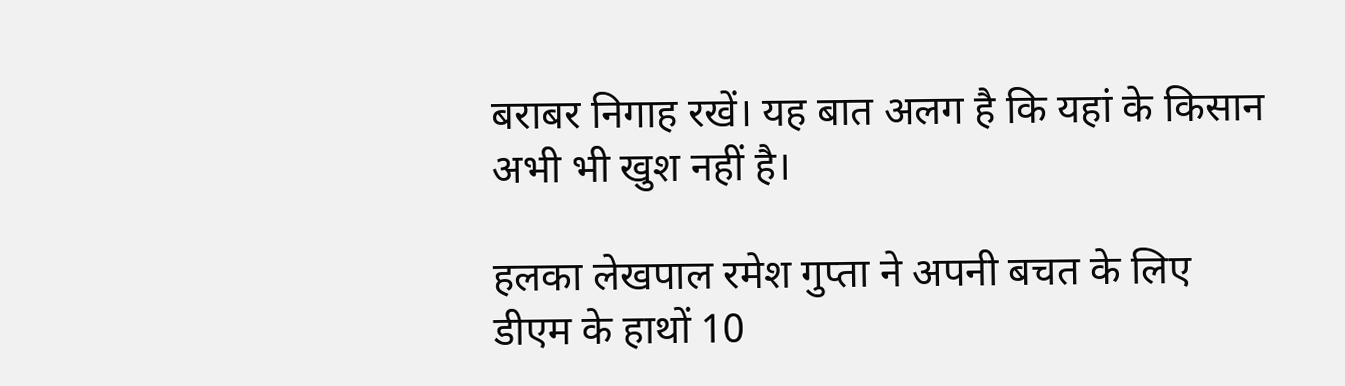बराबर निगाह रखें। यह बात अलग है कि यहां के किसान अभी भी खुश नहीं है।

हलका लेखपाल रमेश गुप्ता ने अपनी बचत के लिए डीएम के हाथों 10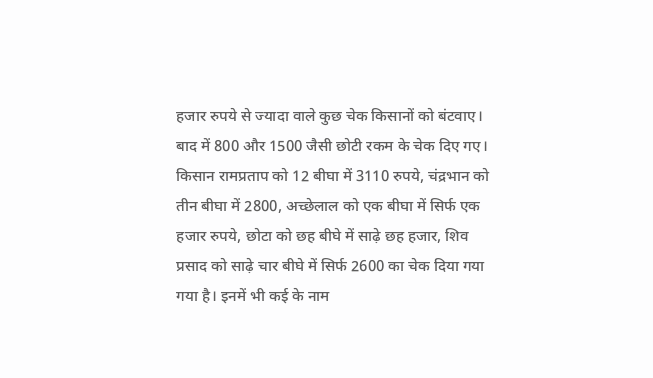हजार रुपये से ज्यादा वाले कुछ चेक किसानों को बंटवाए। बाद में 800 और 1500 जैसी छोटी रकम के चेक दिए गए। किसान रामप्रताप को 12 बीघा में 3110 रुपये, चंद्रभान को तीन बीघा में 2800, अच्छेलाल को एक बीघा में सिर्फ एक हजार रुपये, छोटा को छह बीघे में साढ़े छह हजार, शिव प्रसाद को साढ़े चार बीघे में सिर्फ 2600 का चेक दिया गया गया है। इनमें भी कई के नाम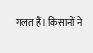गलत हैं। किसानों ने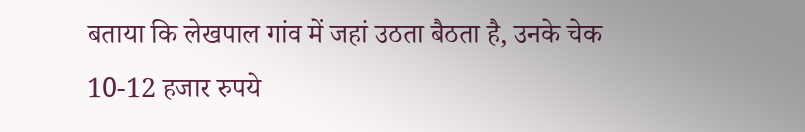बताया कि लेखपाल गांव में जहां उठता बैठता है, उनके चेक 10-12 हजार रुपये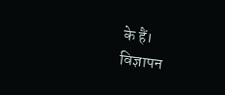के हैं।
विज्ञापन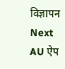विज्ञापन
Next
AU ऐप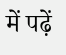में पढ़ें